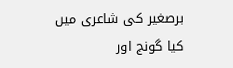برصغیر کی شاعری میں کیا گونج اور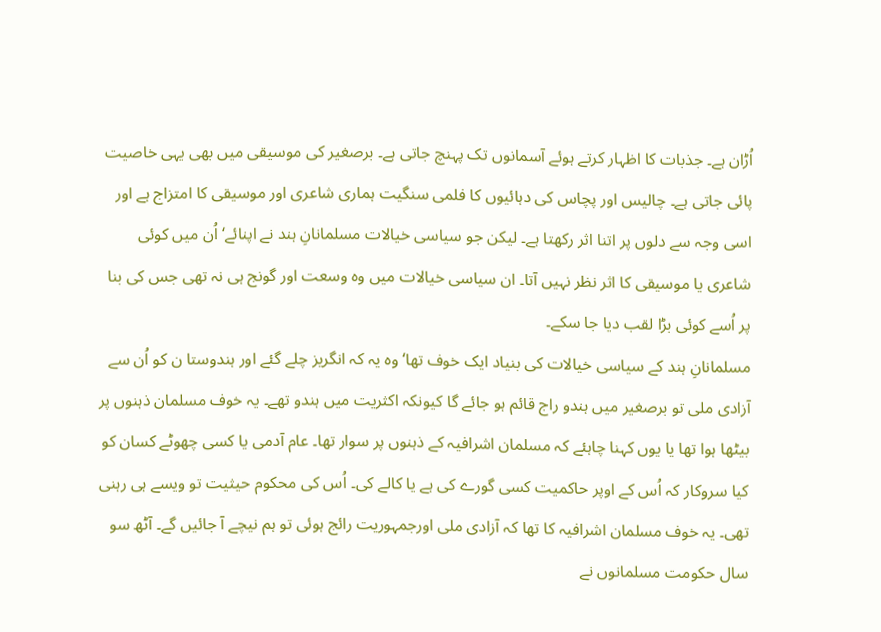اُڑان ہے۔ جذبات کا اظہار کرتے ہوئے آسمانوں تک پہنچ جاتی ہے۔ برصغیر کی موسیقی میں بھی یہی خاصیت پائی جاتی ہے۔ چالیس اور پچاس کی دہائیوں کا فلمی سنگیت ہماری شاعری اور موسیقی کا امتزاج ہے اور اسی وجہ سے دلوں پر اتنا اثر رکھتا ہے۔ لیکن جو سیاسی خیالات مسلمانانِ ہند نے اپنائے‘ اُن میں کوئی شاعری یا موسیقی کا اثر نظر نہیں آتا۔ ان سیاسی خیالات میں وہ وسعت اور گونج ہی نہ تھی جس کی بنا پر اُسے کوئی بڑا لقب دیا جا سکے۔
مسلمانانِ ہند کے سیاسی خیالات کی بنیاد ایک خوف تھا‘ وہ یہ کہ انگریز چلے گئے اور ہندوستا ن کو اُن سے آزادی ملی تو برصغیر میں ہندو راج قائم ہو جائے گا کیونکہ اکثریت میں ہندو تھے۔ یہ خوف مسلمان ذہنوں پر بیٹھا ہوا تھا یا یوں کہنا چاہئے کہ مسلمان اشرافیہ کے ذہنوں پر سوار تھا۔ عام آدمی یا کسی چھوٹے کسان کو کیا سروکار کہ اُس کے اوپر حاکمیت کسی گورے کی ہے یا کالے کی۔ اُس کی محکوم حیثیت تو ویسے ہی رہنی تھی۔ یہ خوف مسلمان اشرافیہ کا تھا کہ آزادی ملی اورجمہوریت رائج ہوئی تو ہم نیچے آ جائیں گے۔ آٹھ سو سال حکومت مسلمانوں نے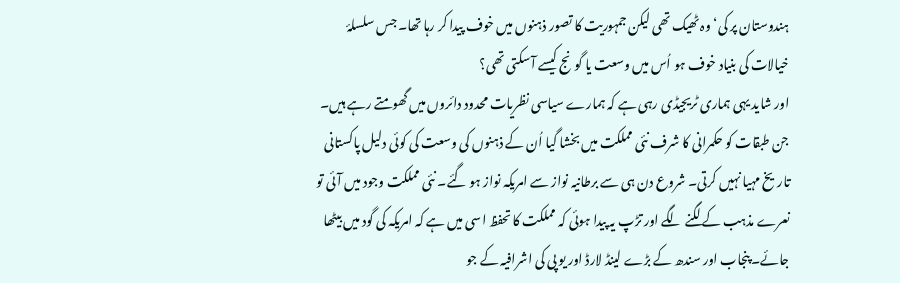ہندوستان پر کی‘ وہ ٹھیک تھی لیکن جمہوریت کا تصور ذہنوں میں خوف پیدا کر رہا تھا۔ جس سلسلۂ خیالات کی بنیاد خوف ہو اُس میں وسعت یا گونج کیسے آ سکتی تھی؟
اور شاید یہی ہماری ٹریجیڈی رہی ہے کہ ہمارے سیاسی نظریات محدود دائروں میں گھومتے رہے ہیں۔ جن طبقات کو حکمرانی کا شرف نئی مملکت میں بخشا گیا اُن کے ذہنوں کی وسعت کی کوئی دلیل پاکستانی تاریخ مہیا نہیں کرتی۔ شروع دن ہی سے برطانیہ نواز سے امریکہ نواز ہو گئے۔ نئی مملکت وجود میں آئی تو نعرے مذہب کے لگنے لگے اور تڑپ یہ پیدا ہوئی کہ مملکت کا تحفظ اسی میں ہے کہ امریکہ کی گود میں بیٹھا جائے۔ پنجاب اور سندھ کے بڑے لینڈ لارڈ اور یو پی کی اشرافیہ کے جو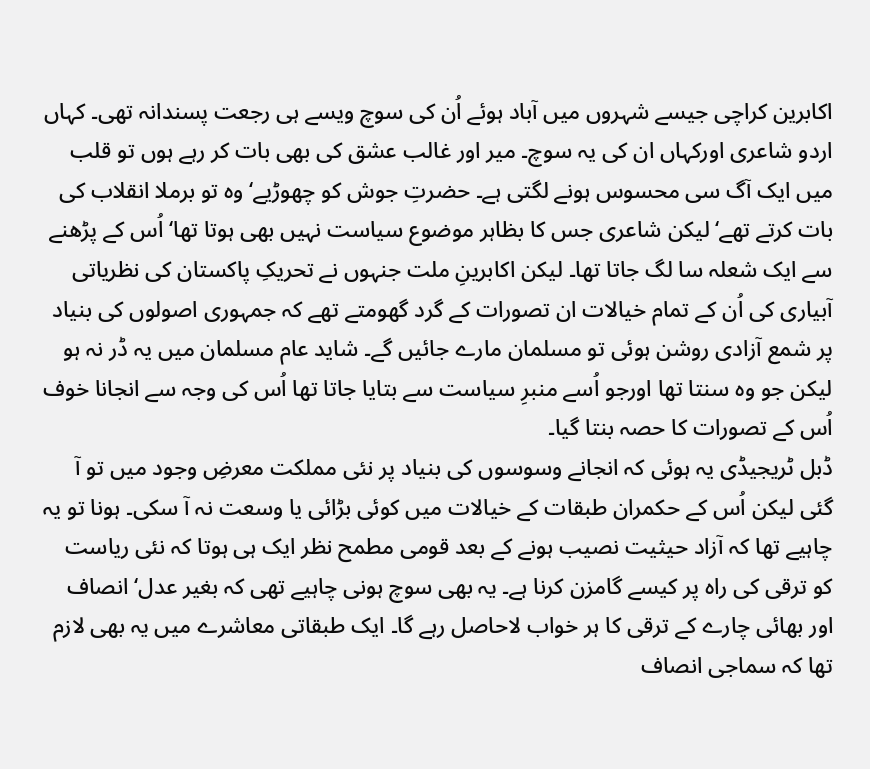اکابرین کراچی جیسے شہروں میں آباد ہوئے اُن کی سوچ ویسے ہی رجعت پسندانہ تھی۔ کہاں اردو شاعری اورکہاں ان کی یہ سوچ۔ میر اور غالب عشق کی بھی بات کر رہے ہوں تو قلب میں ایک آگ سی محسوس ہونے لگتی ہے۔ حضرتِ جوش کو چھوڑیے‘ وہ تو برملا انقلاب کی بات کرتے تھے‘ لیکن شاعری جس کا بظاہر موضوع سیاست نہیں بھی ہوتا تھا‘ اُس کے پڑھنے سے ایک شعلہ سا لگ جاتا تھا۔ لیکن اکابرینِ ملت جنہوں نے تحریکِ پاکستان کی نظریاتی آبیاری کی اُن کے تمام خیالات ان تصورات کے گرد گھومتے تھے کہ جمہوری اصولوں کی بنیاد پر شمع آزادی روشن ہوئی تو مسلمان مارے جائیں گے۔ شاید عام مسلمان میں یہ ڈر نہ ہو لیکن جو وہ سنتا تھا اورجو اُسے منبرِ سیاست سے بتایا جاتا تھا اُس کی وجہ سے انجانا خوف اُس کے تصورات کا حصہ بنتا گیا۔
ڈبل ٹریجیڈی یہ ہوئی کہ انجانے وسوسوں کی بنیاد پر نئی مملکت معرضِ وجود میں تو آ گئی لیکن اُس کے حکمران طبقات کے خیالات میں کوئی بڑائی یا وسعت نہ آ سکی۔ ہونا تو یہ چاہیے تھا کہ آزاد حیثیت نصیب ہونے کے بعد قومی مطمح نظر ایک ہی ہوتا کہ نئی ریاست کو ترقی کی راہ پر کیسے گامزن کرنا ہے۔ یہ بھی سوچ ہونی چاہیے تھی کہ بغیر عدل‘ انصاف اور بھائی چارے کے ترقی کا ہر خواب لاحاصل رہے گا۔ ایک طبقاتی معاشرے میں یہ بھی لازم تھا کہ سماجی انصاف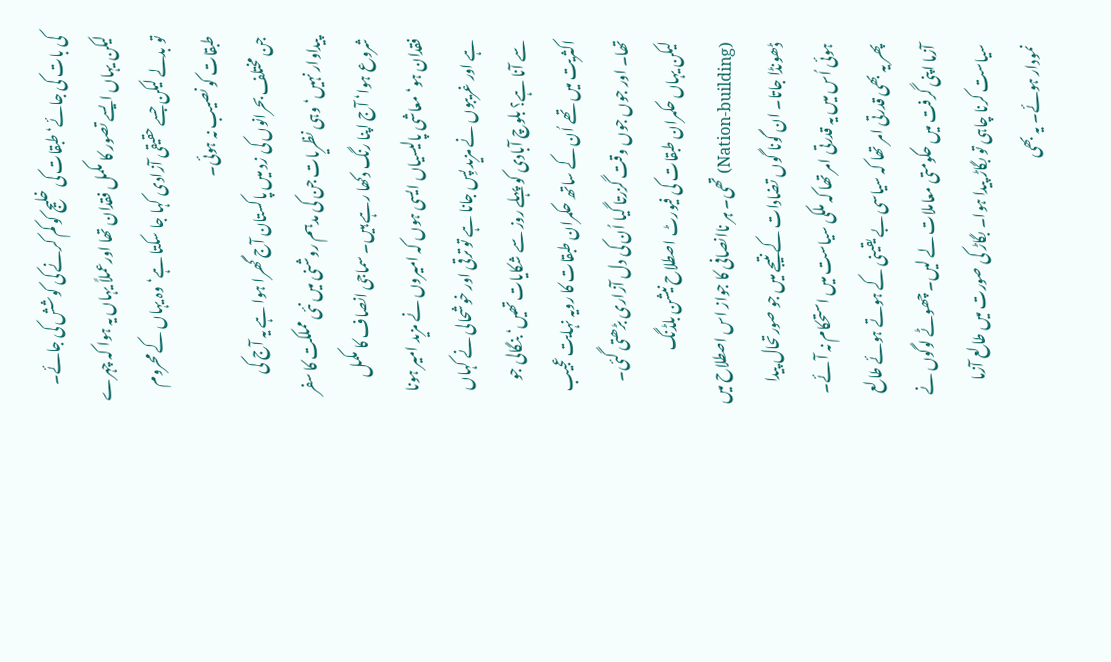کی بات کی جائے‘ طبقات کی خلیج کو کم کرنے کی کوشش کی جائے۔ لیکن یہاں ایسے تصور کا مکمل فقدان تھا اورعملاً یہاں یہ ہوا کہ چہرے تو بدلے لیکن جسے حقیقی آزادی کہا جا سکتا ہے‘ وہ یہاں کے محروم طبقات کو نصیب نہ ہوئی۔
جن مختلف بحرانوں کی زد میں پاکستان آج گھرا ہوا ہے یہ آج کی پیداوار نہیں‘ وہی نظریات جن کی مدہم روشنی میں نئی مملکت کا سفر شروع ہوا‘ آج اپنا رنگ دکھا رہے ہیں۔ سماجی انصاف کا مکمل فقدان ہو‘ معاشی پالیسیاں ایسی ہوں کہ امیروں نے مزید امیر ہونا ہے اور غریبوں نے مزید پِس جانا ہے تو ترقی اور خوشحالی نے کہاں سے آنا ہے؟ بلوچ آبادی کو پہلے روز سے شکایات تھیں‘ بنگالی جو اکثریت میں تھے اُن کے ساتھ حکمران طبقات کا رویہ نہایت عجیب تھا۔ اور جوں جوں وقت گزرتا گیا اُن کی دل آزاری بڑھتی گئی۔ لیکن یہاں حکمران طبقات کی فیورٹ اصطلاح نیشن بلڈنگ (Nation-building) تھی۔ ہر ناانصافی کا جواز اس اصطلاح میں ڈھونڈا جاتا۔ ان گونا گوں تضادات کے نتیجے میں جو صورتحال پیدا ہوئی اُس میں یہ قدرتی امر تھا کہ ملکی سیاست میں استحکام نہ آئے۔ پھر یہ بھی قدرتی امر تھا کہ سیاسی بے یقینی کے ہوتے ہوئے طالع آزما اپنی گرفت میں حکومتی معاملات لے لیں۔ چھوٹے لوگوں نے سیاست کرنا چاہی تو بگاڑ پیدا ہوا۔ بگاڑ کی صورت میں طالع آزما نمودار ہوئے۔ یہ بھی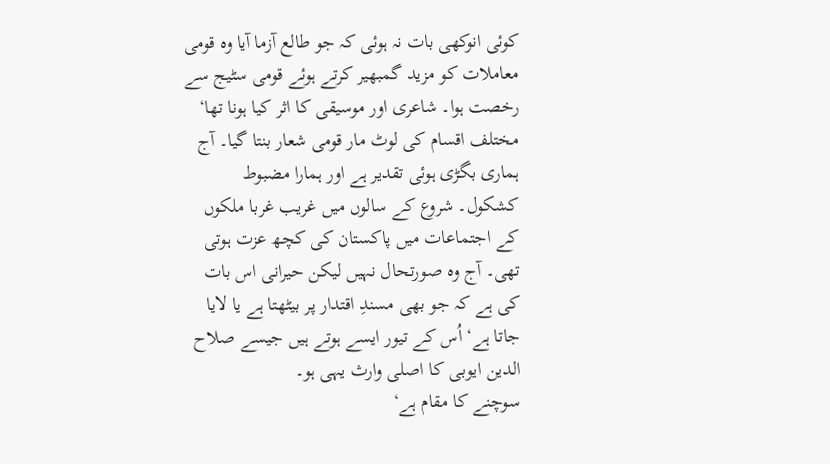کوئی انوکھی بات نہ ہوئی کہ جو طالع آزما آیا وہ قومی معاملات کو مزید گمبھیر کرتے ہوئے قومی سٹیج سے رخصت ہوا۔ شاعری اور موسیقی کا اثر کیا ہونا تھا‘ مختلف اقسام کی لوٹ مار قومی شعار بنتا گیا۔ آج ہماری بگڑی ہوئی تقدیر ہے اور ہمارا مضبوط کشکول۔ شروع کے سالوں میں غریب غربا ملکوں کے اجتماعات میں پاکستان کی کچھ عزت ہوتی تھی۔ آج وہ صورتحال نہیں لیکن حیرانی اس بات کی ہے کہ جو بھی مسندِ اقتدار پر بیٹھتا ہے یا لایا جاتا ہے‘ اُس کے تیور ایسے ہوتے ہیں جیسے صلاح الدین ایوبی کا اصلی وارث یہی ہو۔
سوچنے کا مقام ہے‘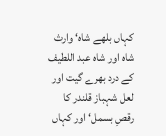کہاں بلھے شاہ‘ وارث شاہ اور شاہ عبد اللطیف کے درد بھرے گیت اور لعل شہباز قلندر کا رقصِ بسمل‘ اور کہاں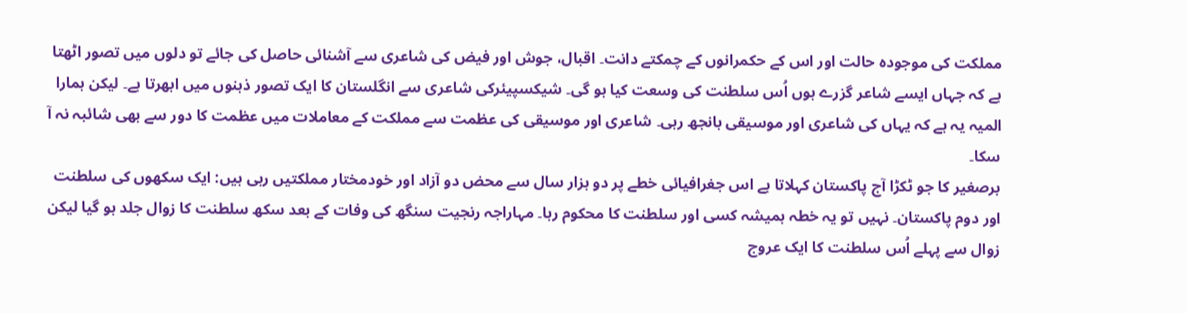مملکت کی موجودہ حالت اور اس کے حکمرانوں کے چمکتے دانت۔ اقبال، جوش اور فیض کی شاعری سے آشنائی حاصل کی جائے تو دلوں میں تصور اٹھتا ہے کہ جہاں ایسے شاعر گزرے ہوں اُس سلطنت کی وسعت کیا ہو گی۔ شیکسپیئرکی شاعری سے انگلستان کا ایک تصور ذہنوں میں ابھرتا ہے۔ لیکن ہمارا المیہ یہ ہے کہ یہاں کی شاعری اور موسیقی بانجھ رہی۔ شاعری اور موسیقی کی عظمت سے مملکت کے معاملات میں عظمت کا دور سے بھی شائبہ نہ آ سکا۔
برصغیر کا جو ٹکڑا آج پاکستان کہلاتا ہے اس جغرافیائی خطے پر دو ہزار سال سے محض دو آزاد اور خودمختار مملکتیں رہی ہیں: ایک سکھوں کی سلطنت اور دوم پاکستان۔ نہیں تو یہ خطہ ہمیشہ کسی اور سلطنت کا محکوم رہا۔ مہاراجہ رنجیت سنگھ کی وفات کے بعد سکھ سلطنت کا زوال جلد ہو گیا لیکن زوال سے پہلے اُس سلطنت کا ایک عروج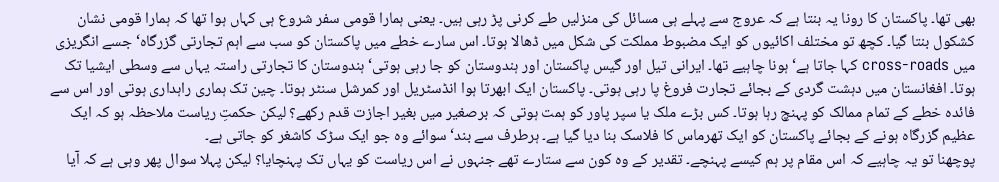بھی تھا۔ پاکستان کا رونا یہ بنتا ہے کہ عروج سے پہلے ہی مسائل کی منزلیں طے کرنی پڑ رہی ہیں۔ یعنی ہمارا قومی سفر شروع ہی کہاں ہوا تھا کہ ہمارا قومی نشان کشکول بنتا گیا۔ کچھ تو مختلف اکائیوں کو ایک مضبوط مملکت کی شکل میں ڈھالا ہوتا۔ اس سارے خطے میں پاکستان کو سب سے اہم تجارتی گزرگاہ‘ جسے انگریزی میں cross-roads کہا جاتا ہے‘ ہونا چاہیے تھا۔ ایرانی تیل اور گیس پاکستان اور ہندوستان کو جا رہی ہوتی‘ ہندوستان کا تجارتی راستہ یہاں سے وسطی ایشیا تک ہوتا۔ افغانستان میں دہشت گردی کے بجائے تجارت فروغ پا رہی ہوتی۔ پاکستان ایک ابھرتا ہوا انڈسٹریل اور کمرشل سنٹر ہوتا۔ چین تک ہماری راہداری ہوتی اور اس سے فائدہ خطے کے تمام ممالک کو پہنچ رہا ہوتا۔ کس بڑے ملک یا سپر پاور کو ہمت ہوتی کہ برصغیر میں بغیر اجازت قدم رکھے؟ لیکن حکمتِ ریاست ملاحظہ ہو کہ ایک عظیم گزرگاہ ہونے کے بجائے پاکستان کو ایک تھرماس کا فلاسک بنا دیا گیا ہے۔ ہرطرف سے بند‘ سوائے وہ جو ایک سڑک کاشغر کو جاتی ہے۔
پوچھنا تو یہ چاہیے کہ اس مقام پر ہم کیسے پہنچے۔ تقدیر کے وہ کون سے ستارے تھے جنہوں نے اس ریاست کو یہاں تک پہنچایا؟ لیکن پہلا سوال پھر وہی ہے کہ آیا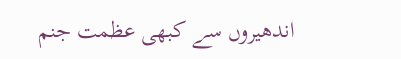اندھیروں سے کبھی عظمت جنم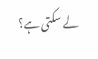لے سکتی ہے؟